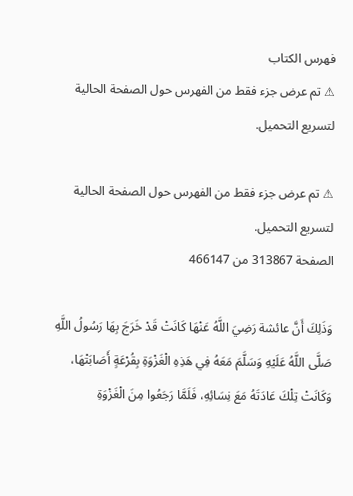فهرس الكتاب
⚠ تم عرض جزء فقط من الفهرس حول الصفحة الحالية لتسريع التحميل.

⚠ تم عرض جزء فقط من الفهرس حول الصفحة الحالية لتسريع التحميل.
الصفحة 313867 من 466147

وَذَلِكَ أَنَّ عائشة رَضِيَ اللَّهُ عَنْهَا كَانَتْ قَدْ خَرَجَ بِهَا رَسُولُ اللَّهِ صَلَّى اللَّهُ عَلَيْهِ وَسَلَّمَ مَعَهُ فِي هَذِهِ الْغَزْوَةِ بِقُرْعَةٍ أَصَابَتْهَا، وَكَانَتْ تِلْكَ عَادَتَهُ مَعَ نِسَائِهِ، فَلَمَّا رَجَعُوا مِنَ الْغَزْوَةِ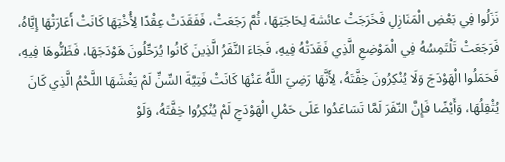نَزَلُوا فِي بَعْضِ الْمَنَازِلِ فَخَرَجَتْ عائشة لِحَاجَتِهَا، ثُمَّ رَجَعَتْ، فَفَقَدَتْ عِقْدًا لِأُخْتِهَا كَانَتْ أَعَارَتْهَا إِيَّاهُ، فَرَجَعَتْ تَلْتَمِسُهُ فِي الْمَوْضِعِ الَّذِي فَقَدَتْهُ فِيهِ، فَجَاءَ النَّفَرُ الَّذِينَ كَانُوا يُرَحِّلُونَ هَوْدَجَهَا، فَظَنُّوهَا فِيهِ، فَحَمَلُوا الْهَوْدَجَ وَلَا يُنْكِرُونَ خِفَّتَهُ، لِأَنَّهَا رَضِيَ اللَّهُ عَنْهَا كَانَتْ فَتِيَّةَ السِّنِّ لَمْ يَغْشَهَا اللَّحْمُ الَّذِي كَانَ يُثْقِلُهَا، وَأَيْضًا فَإِنَّ النّفَرَ لَمَّا تَسَاعَدُوا عَلَى حَمْلِ الْهَوْدَجِ لَمْ يُنْكِرُوا خِفَّتَهُ، وَلَوْ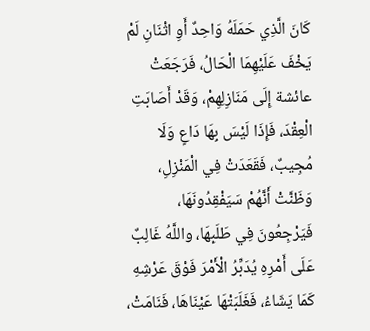كَانَ الَّذِي حَمَلَهُ وَاحِدٌ أَوِ اثْنَانِ لَمْ يَخْفَ عَلَيْهِمَا الْحَالُ، فَرَجَعَتْ عائشة إِلَى مَنَازِلِهِمْ، وَقَدْ أَصَابَتِ الْعِقْدَ، فَإِذَا لَيْسَ بِهَا دَاعٍ وَلَا مُجِيبٌ، فَقَعَدَتْ فِي الْمَنْزِلِ، وَظَنَّتْ أَنَّهُمْ سَيَفْقِدُونَهَا، فَيَرْجِعُونَ فِي طَلَبِهَا، واللَّهُ غَالِبٌ عَلَى أَمْرِهِ يُدَبِّرُ الْأَمْرَ فَوْقَ عَرْشِهِ كَمَا يَشَاءُ، فَغَلَبَتْهَا عَيْنَاهَا، فَنَامَتْ،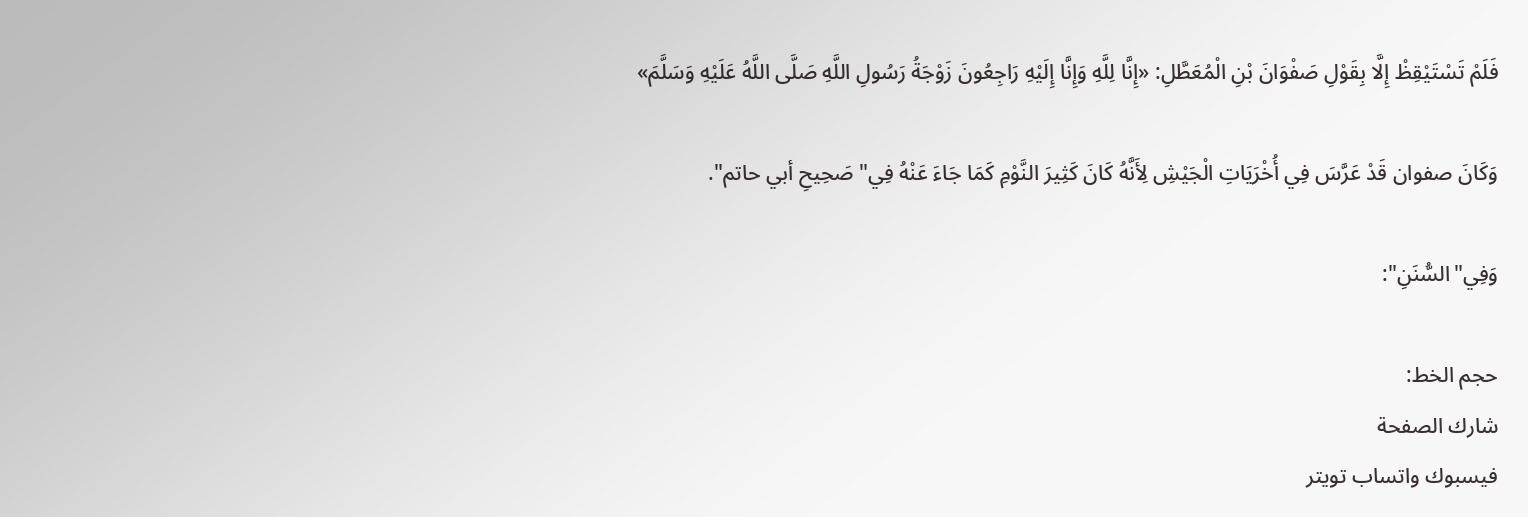فَلَمْ تَسْتَيْقِظْ إِلَّا بِقَوْلِ صَفْوَانَ بْنِ الْمُعَطَّلِ: «إِنَّا لِلَّهِ وَإِنَّا إِلَيْهِ رَاجِعُونَ زَوْجَةُ رَسُولِ اللَّهِ صَلَّى اللَّهُ عَلَيْهِ وَسَلَّمَ»

وَكَانَ صفوان قَدْ عَرَّسَ فِي أُخْرَيَاتِ الْجَيْشِ لِأَنَّهُ كَانَ كَثِيرَ النَّوْمِ كَمَا جَاءَ عَنْهُ فِي"صَحِيحِ أبي حاتم".

وَفِي"السُّنَنِ":

حجم الخط:
شارك الصفحة
فيسبوك واتساب تويتر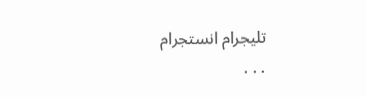تليجرام انستجرام
. . .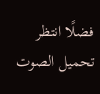فضلًا انتظر تحميل الصوت